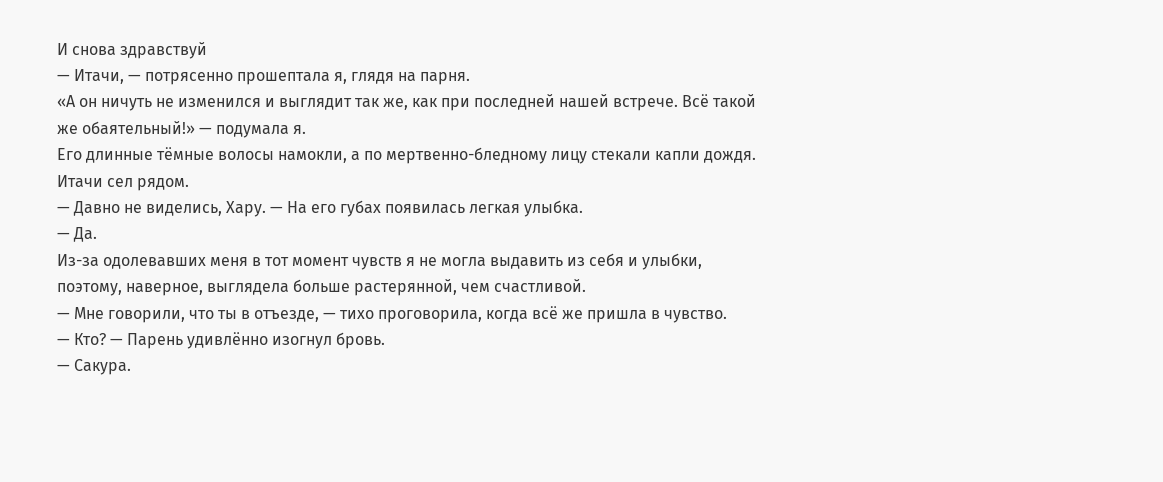И снова здравствуй
— Итачи, — потрясенно прошептала я, глядя на парня.
«А он ничуть не изменился и выглядит так же, как при последней нашей встрече. Всё такой же обаятельный!» — подумала я.
Его длинные тёмные волосы намокли, а по мертвенно-бледному лицу стекали капли дождя.
Итачи сел рядом.
— Давно не виделись, Хару. — На его губах появилась легкая улыбка.
— Да.
Из-за одолевавших меня в тот момент чувств я не могла выдавить из себя и улыбки, поэтому, наверное, выглядела больше растерянной, чем счастливой.
— Мне говорили, что ты в отъезде, — тихо проговорила, когда всё же пришла в чувство.
— Кто? — Парень удивлённо изогнул бровь.
— Сакура.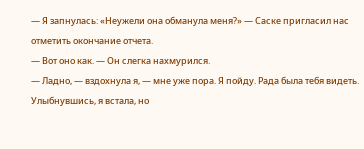— Я запнулась: «Неужели она обманула меня?» — Саске пригласил нас отметить окончание отчета.
— Вот оно как. — Он слегка нахмурился.
— Ладно, — вздохнула я, — мне уже пора. Я пойду. Рада была тебя видеть.
Улыбнувшись, я встала, но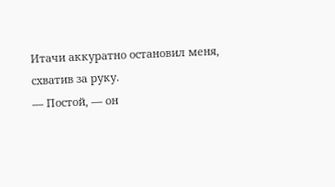Итачи аккуратно остановил меня, схватив за руку.
— Постой, — он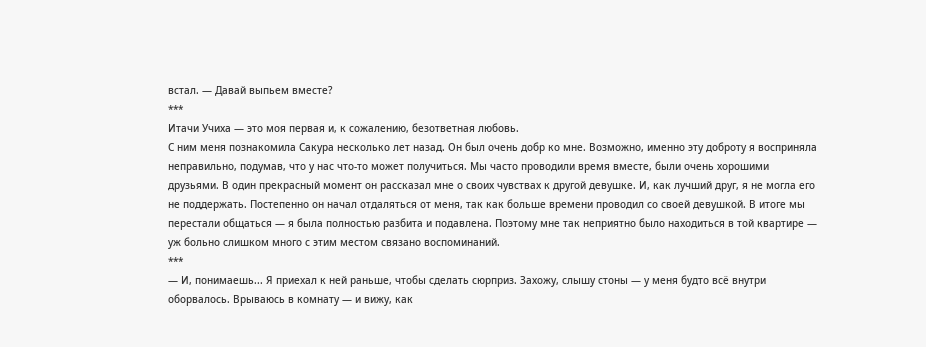встал. — Давай выпьем вместе?
***
Итачи Учиха — это моя первая и, к сожалению, безответная любовь.
С ним меня познакомила Сакура несколько лет назад. Он был очень добр ко мне. Возможно, именно эту доброту я восприняла неправильно, подумав, что у нас что-то может получиться. Мы часто проводили время вместе, были очень хорошими друзьями. В один прекрасный момент он рассказал мне о своих чувствах к другой девушке. И, как лучший друг, я не могла его не поддержать. Постепенно он начал отдаляться от меня, так как больше времени проводил со своей девушкой. В итоге мы перестали общаться — я была полностью разбита и подавлена. Поэтому мне так неприятно было находиться в той квартире — уж больно слишком много с этим местом связано воспоминаний.
***
— И, понимаешь... Я приехал к ней раньше, чтобы сделать сюрприз. Захожу, слышу стоны — у меня будто всё внутри оборвалось. Врываюсь в комнату — и вижу, как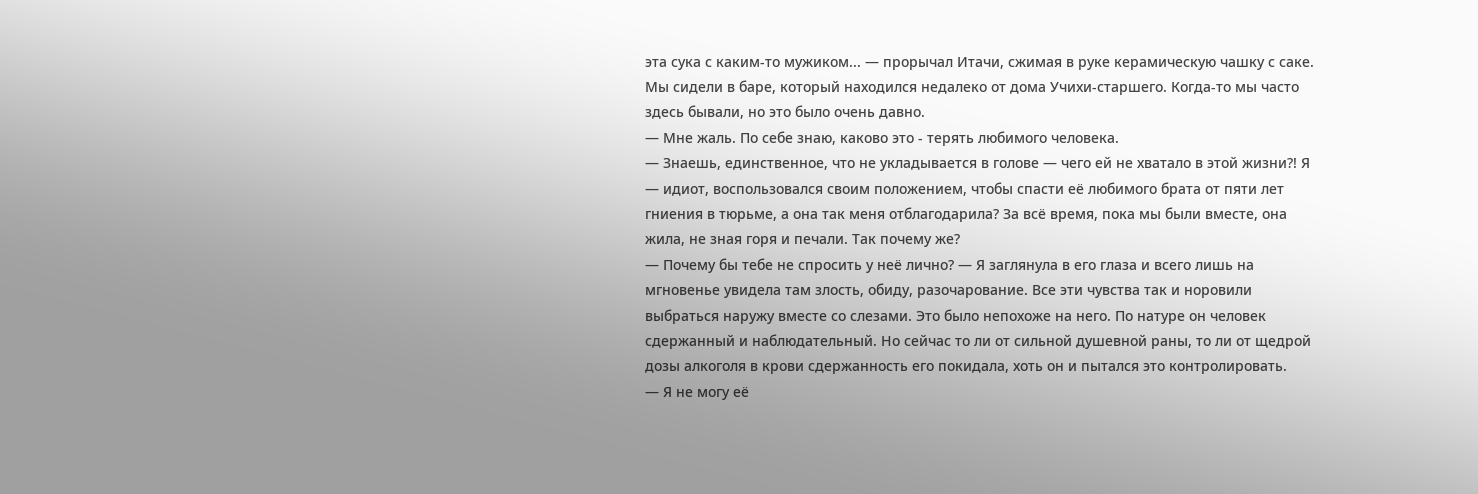эта сука с каким-то мужиком... — прорычал Итачи, сжимая в руке керамическую чашку с саке.
Мы сидели в баре, который находился недалеко от дома Учихи-старшего. Когда-то мы часто здесь бывали, но это было очень давно.
— Мне жаль. По себе знаю, каково это - терять любимого человека.
— Знаешь, единственное, что не укладывается в голове — чего ей не хватало в этой жизни?! Я — идиот, воспользовался своим положением, чтобы спасти её любимого брата от пяти лет гниения в тюрьме, а она так меня отблагодарила? За всё время, пока мы были вместе, она жила, не зная горя и печали. Так почему же?
— Почему бы тебе не спросить у неё лично? — Я заглянула в его глаза и всего лишь на мгновенье увидела там злость, обиду, разочарование. Все эти чувства так и норовили выбраться наружу вместе со слезами. Это было непохоже на него. По натуре он человек сдержанный и наблюдательный. Но сейчас то ли от сильной душевной раны, то ли от щедрой дозы алкоголя в крови сдержанность его покидала, хоть он и пытался это контролировать.
— Я не могу её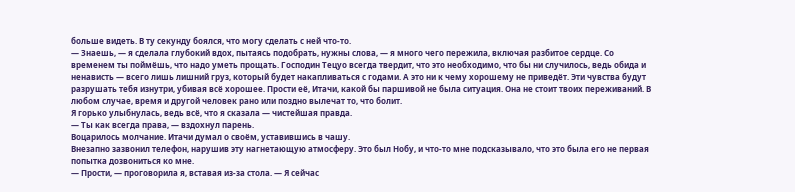больше видеть. В ту секунду боялся, что могу сделать с ней что-то.
— Знаешь, — я сделала глубокий вдох, пытаясь подобрать, нужны слова, — я много чего пережила, включая разбитое сердце. Со временем ты поймёшь, что надо уметь прощать. Господин Тецуо всегда твердит, что это необходимо, что бы ни случилось, ведь обида и ненависть — всего лишь лишний груз, который будет накапливаться с годами. А это ни к чему хорошему не приведёт. Эти чувства будут разрушать тебя изнутри, убивая всё хорошее. Прости её, Итачи, какой бы паршивой не была ситуация. Она не стоит твоих переживаний. В любом случае, время и другой человек рано или поздно вылечат то, что болит.
Я горько улыбнулась, ведь всё, что я сказала — чистейшая правда.
— Ты как всегда права, — вздохнул парень.
Воцарилось молчание. Итачи думал о своём, уставившись в чашу.
Внезапно зазвонил телефон, нарушив эту нагнетающую атмосферу. Это был Нобу, и что-то мне подсказывало, что это была его не первая попытка дозвониться ко мне.
— Прости, — проговорила я, вставая из-за стола. — Я сейчас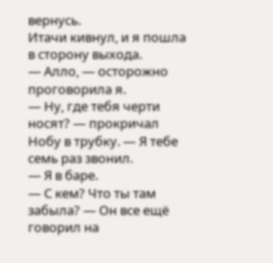вернусь.
Итачи кивнул, и я пошла в сторону выхода.
— Алло, — осторожно проговорила я.
— Ну, где тебя черти носят? — прокричал Нобу в трубку. — Я тебе семь раз звонил.
— Я в баре.
— С кем? Что ты там забыла? — Он все ещё говорил на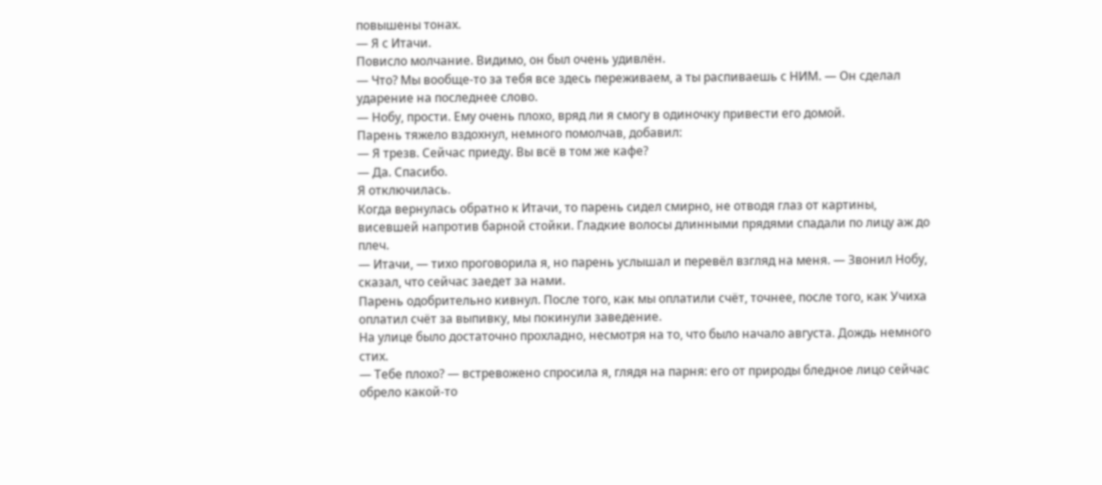повышены тонах.
— Я с Итачи.
Повисло молчание. Видимо, он был очень удивлён.
— Что? Мы вообще-то за тебя все здесь переживаем, а ты распиваешь с НИМ. — Он сделал ударение на последнее слово.
— Нобу, прости. Ему очень плохо, вряд ли я смогу в одиночку привести его домой.
Парень тяжело вздохнул, немного помолчав, добавил:
— Я трезв. Сейчас приеду. Вы всё в том же кафе?
— Да. Спасибо.
Я отключилась.
Когда вернулась обратно к Итачи, то парень сидел смирно, не отводя глаз от картины, висевшей напротив барной стойки. Гладкие волосы длинными прядями спадали по лицу аж до плеч.
— Итачи, — тихо проговорила я, но парень услышал и перевёл взгляд на меня. — Звонил Нобу, сказал, что сейчас заедет за нами.
Парень одобрительно кивнул. После того, как мы оплатили счёт, точнее, после того, как Учиха оплатил счёт за выпивку, мы покинули заведение.
На улице было достаточно прохладно, несмотря на то, что было начало августа. Дождь немного стих.
— Тебе плохо? — встревожено спросила я, глядя на парня: его от природы бледное лицо сейчас обрело какой-то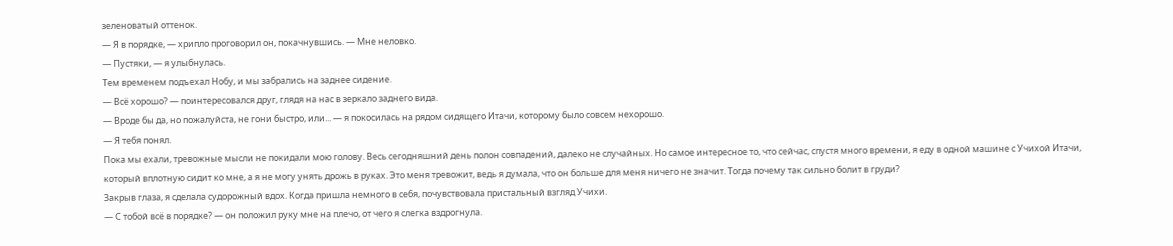зеленоватый оттенок.
— Я в порядке, — хрипло проговорил он, покачнувшись. — Мне неловко.
— Пустяки, — я улыбнулась.
Тем временем подъехал Нобу, и мы забрались на заднее сидение.
— Всё хорошо? — поинтересовался друг, глядя на нас в зеркало заднего вида.
— Вроде бы да, но пожалуйста, не гони быстро, или... — я покосилась на рядом сидящего Итачи, которому было совсем нехорошо.
— Я тебя понял.
Пока мы ехали, тревожные мысли не покидали мою голову. Весь сегодняшний день полон совпадений, далеко не случайных. Но самое интересное то, что сейчас, спустя много времени, я еду в одной машине с Учихой Итачи, который вплотную сидит ко мне, а я не могу унять дрожь в руках. Это меня тревожит, ведь я думала, что он больше для меня ничего не значит. Тогда почему так сильно болит в груди?
Закрыв глаза, я сделала судорожный вдох. Когда пришла немного в себя, почувствовала пристальный взгляд Учихи.
— С тобой всё в порядке? — он положил руку мне на плечо, от чего я слегка вздрогнула.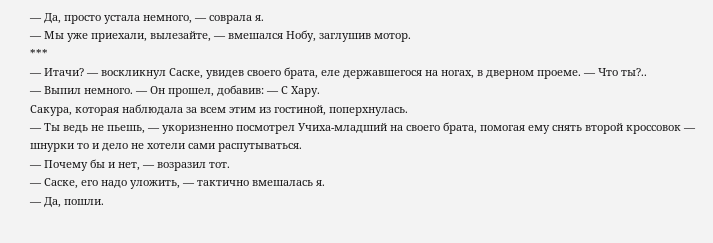— Да, просто устала немного, — соврала я.
— Мы уже приехали, вылезайте, — вмешался Нобу, заглушив мотор.
***
— Итачи? — воскликнул Саске, увидев своего брата, еле державшегося на ногах, в дверном проеме. — Что ты?..
— Выпил немного. — Он прошел, добавив: — С Хару.
Сакура, которая наблюдала за всем этим из гостиной, поперхнулась.
— Ты ведь не пьешь, — укоризненно посмотрел Учиха-младший на своего брата, помогая ему снять второй кроссовок — шнурки то и дело не хотели сами распутываться.
— Почему бы и нет, — возразил тот.
— Саске, его надо уложить, — тактично вмешалась я.
— Да, пошли.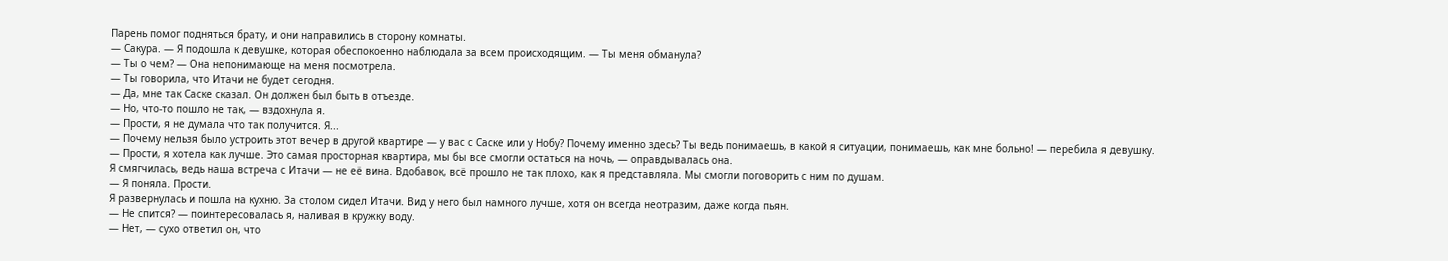Парень помог подняться брату, и они направились в сторону комнаты.
— Сакура. — Я подошла к девушке, которая обеспокоенно наблюдала за всем происходящим. — Ты меня обманула?
— Ты о чем? — Она непонимающе на меня посмотрела.
— Ты говорила, что Итачи не будет сегодня.
— Да, мне так Саске сказал. Он должен был быть в отъезде.
— Но, что-то пошло не так, — вздохнула я.
— Прости, я не думала что так получится. Я...
— Почему нельзя было устроить этот вечер в другой квартире — у вас с Саске или у Нобу? Почему именно здесь? Ты ведь понимаешь, в какой я ситуации, понимаешь, как мне больно! — перебила я девушку.
— Прости, я хотела как лучше. Это самая просторная квартира, мы бы все смогли остаться на ночь, — оправдывалась она.
Я смягчилась, ведь наша встреча с Итачи — не её вина. Вдобавок, всё прошло не так плохо, как я представляла. Мы смогли поговорить с ним по душам.
— Я поняла. Прости.
Я развернулась и пошла на кухню. За столом сидел Итачи. Вид у него был намного лучше, хотя он всегда неотразим, даже когда пьян.
— Не спится? — поинтересовалась я, наливая в кружку воду.
— Нет, — сухо ответил он, что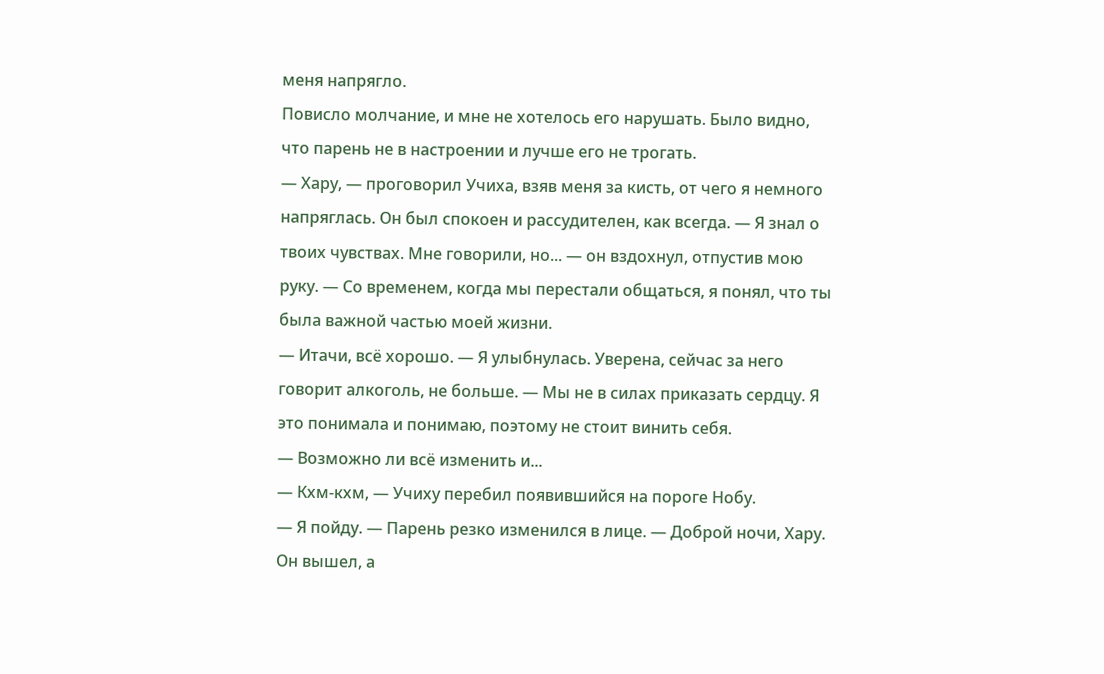меня напрягло.
Повисло молчание, и мне не хотелось его нарушать. Было видно, что парень не в настроении и лучше его не трогать.
— Хару, — проговорил Учиха, взяв меня за кисть, от чего я немного напряглась. Он был спокоен и рассудителен, как всегда. — Я знал о твоих чувствах. Мне говорили, но... — он вздохнул, отпустив мою руку. — Со временем, когда мы перестали общаться, я понял, что ты была важной частью моей жизни.
— Итачи, всё хорошо. — Я улыбнулась. Уверена, сейчас за него говорит алкоголь, не больше. — Мы не в силах приказать сердцу. Я это понимала и понимаю, поэтому не стоит винить себя.
— Возможно ли всё изменить и...
— Кхм-кхм, — Учиху перебил появившийся на пороге Нобу.
— Я пойду. — Парень резко изменился в лице. — Доброй ночи, Хару.
Он вышел, а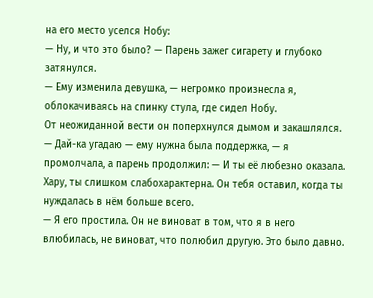на его место уселся Нобу:
— Ну, и что это было? — Парень зажег сигарету и глубоко затянулся.
— Ему изменила девушка, — негромко произнесла я, облокачиваясь на спинку стула, где сидел Нобу.
От неожиданной вести он поперхнулся дымом и закашлялся.
— Дай-ка угадаю — ему нужна была поддержка, — я промолчала, а парень продолжил: — И ты её любезно оказала. Хару, ты слишком слабохарактерна. Он тебя оставил, когда ты нуждалась в нём больше всего.
— Я его простила. Он не виноват в том, что я в него влюбилась, не виноват, что полюбил другую. Это было давно.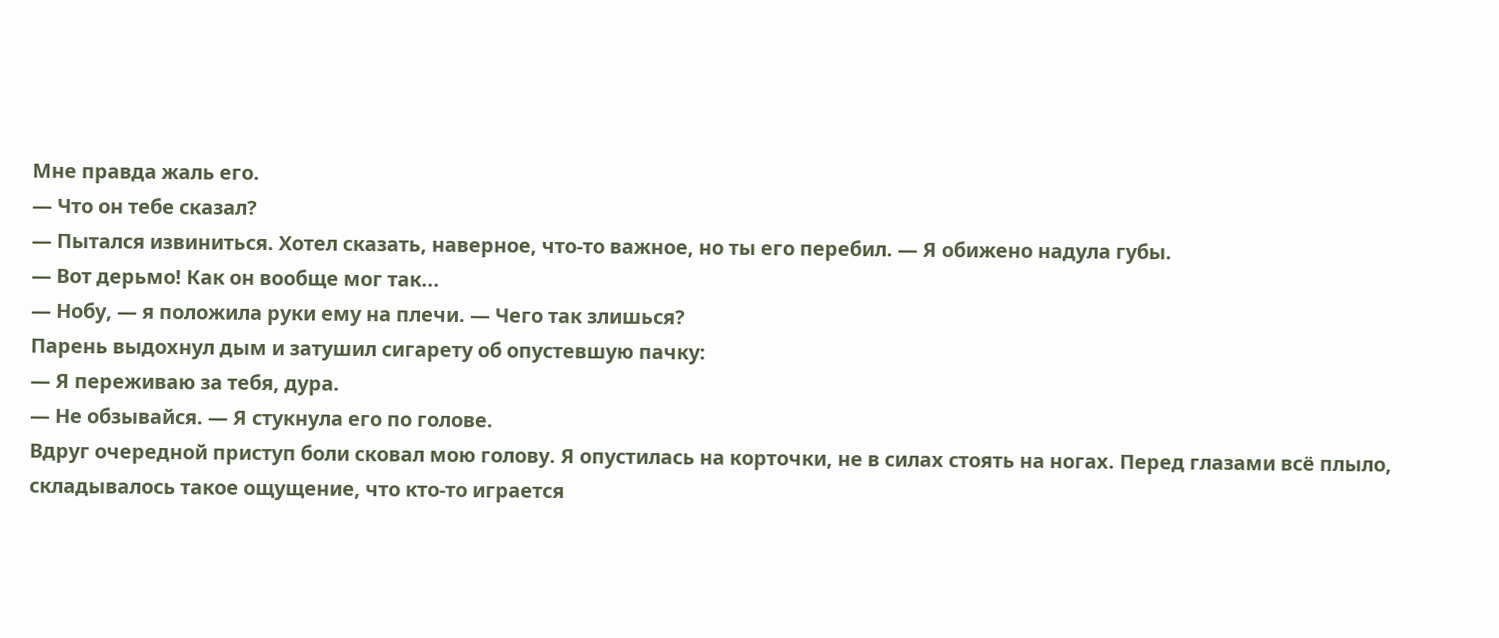Мне правда жаль его.
— Что он тебе сказал?
— Пытался извиниться. Хотел сказать, наверное, что-то важное, но ты его перебил. — Я обижено надула губы.
— Вот дерьмо! Как он вообще мог так...
— Нобу, — я положила руки ему на плечи. — Чего так злишься?
Парень выдохнул дым и затушил сигарету об опустевшую пачку:
— Я переживаю за тебя, дура.
— Не обзывайся. — Я стукнула его по голове.
Вдруг очередной приступ боли сковал мою голову. Я опустилась на корточки, не в силах стоять на ногах. Перед глазами всё плыло, складывалось такое ощущение, что кто-то играется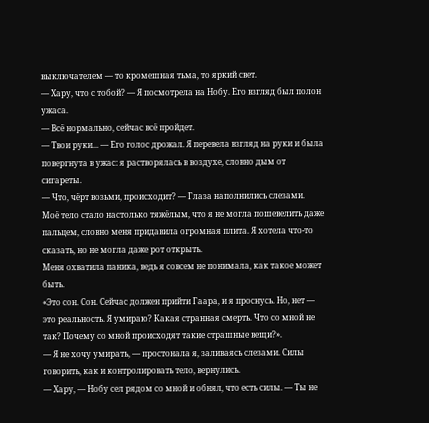выключателем — то кромешная тьма, то яркий свет.
— Хару, что с тобой? — Я посмотрела на Нобу. Его взгляд был полон ужаса.
— Всё нормально, сейчас всё пройдет.
— Твои руки... — Его голос дрожал. Я перевела взгляд на руки и была повергнута в ужас: я растворялась в воздухе, словно дым от сигареты.
— Что, чёрт возьми, происходит? — Глаза наполнились слезами.
Моё тело стало настолько тяжёлым, что я не могла пошевелить даже пальцем, словно меня придавила огромная плита. Я хотела что-то сказать, но не могла даже рот открыть.
Меня охватила паника, ведь я совсем не понимала, как такое может быть.
«Это сон. Сон. Сейчас должен прийти Гаара, и я проснусь. Но, нет — это реальность. Я умираю? Какая странная смерть. Что со мной не так? Почему со мной происходят такие страшные вещи?».
— Я не хочу умирать, — простонала я, заливаясь слезами. Силы говорить, как и контролировать тело, вернулись.
— Хару, — Нобу сел рядом со мной и обнял, что есть силы. — Ты не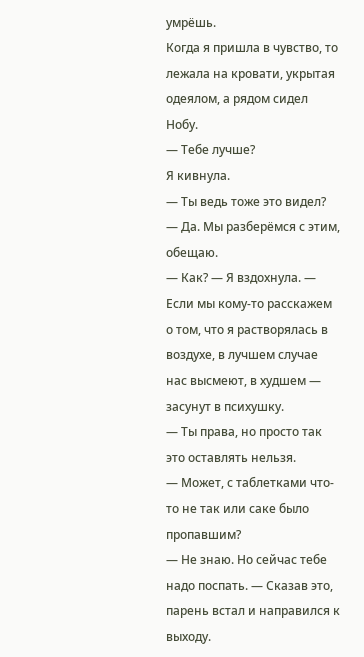умрёшь.
Когда я пришла в чувство, то лежала на кровати, укрытая одеялом, а рядом сидел Нобу.
— Тебе лучше?
Я кивнула.
— Ты ведь тоже это видел?
— Да. Мы разберёмся с этим, обещаю.
— Как? — Я вздохнула. — Если мы кому-то расскажем о том, что я растворялась в воздухе, в лучшем случае нас высмеют, в худшем — засунут в психушку.
— Ты права, но просто так это оставлять нельзя.
— Может, с таблетками что-то не так или саке было пропавшим?
— Не знаю. Но сейчас тебе надо поспать. — Сказав это, парень встал и направился к выходу.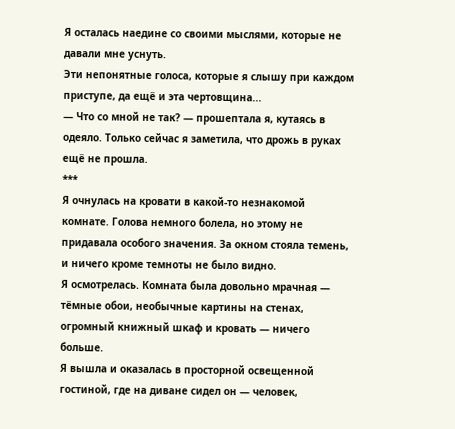Я осталась наедине со своими мыслями, которые не давали мне уснуть.
Эти непонятные голоса, которые я слышу при каждом приступе, да ещё и эта чертовщина...
— Что со мной не так? — прошептала я, кутаясь в одеяло. Только сейчас я заметила, что дрожь в руках ещё не прошла.
***
Я очнулась на кровати в какой-то незнакомой комнате. Голова немного болела, но этому не придавала особого значения. За окном стояла темень, и ничего кроме темноты не было видно.
Я осмотрелась. Комната была довольно мрачная — тёмные обои, необычные картины на стенах, огромный книжный шкаф и кровать — ничего больше.
Я вышла и оказалась в просторной освещенной гостиной, где на диване сидел он — человек,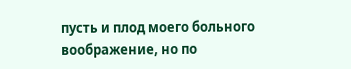пусть и плод моего больного воображение, но по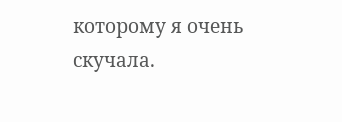которому я очень скучала.